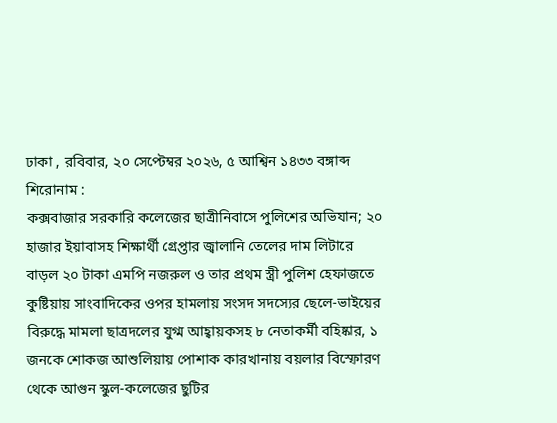ঢাকা , রবিবার, ২০ সেপ্টেম্বর ২০২৬, ৫ আশ্বিন ১৪৩৩ বঙ্গাব্দ
শিরোনাম :
কক্সবাজার সরকারি কলেজের ছাত্রীনিবাসে পুলিশের অভিযান; ২০ হাজার ইয়াবাসহ শিক্ষার্থী গ্রেপ্তার জ্বালানি তেলের দাম লিটারে বাড়ল ২০ টাকা এমপি নজরুল ও তার প্রথম স্ত্রী পুলিশ হেফাজতে কুষ্টিয়ায় সাংবাদিকের ওপর হামলায় সংসদ সদস্যের ছেলে-ভাইয়ের বিরুদ্ধে মামলা ছাত্রদলের যুগ্ম আহ্বায়কসহ ৮ নেতাকর্মী বহিষ্কার, ১ জনকে শোকজ আশুলিয়ায় পোশাক কারখানায় বয়লার বিস্ফোরণ থেকে আগুন স্কুল-কলেজের ছুটির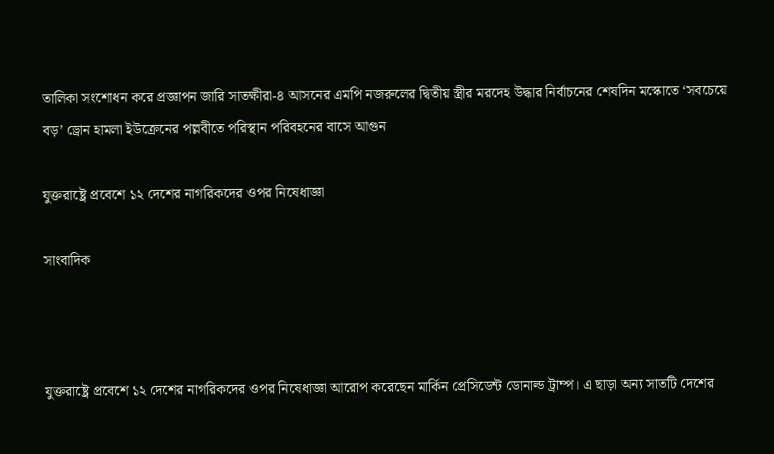তালিকা সংশোধন করে প্রজ্ঞাপন জারি সাতক্ষীরা-৪ আসনের এমপি নজরুলের দ্বিতীয় স্ত্রীর মরদেহ উদ্ধার নির্বাচনের শেষদিন মস্কোতে ‘সবচেয়ে বড়’ ড্রোন হামলা ইউক্রেনের পল্লবীতে পরিস্থান পরিবহনের বাসে আগুন

যুক্তরাষ্ট্রে প্রবেশে ১২ দেশের নাগরিকদের ওপর নিষেধাজ্ঞা

সাংবাদিক



যুক্তরাষ্ট্রে প্রবেশে ১২ দেশের নাগরিকদের ওপর নিষেধাজ্ঞা আরোপ করেছেন মার্কিন প্রেসিডেন্ট ডোনাল্ড ট্রাম্প। এ ছাড়া অন্য সাতটি দেশের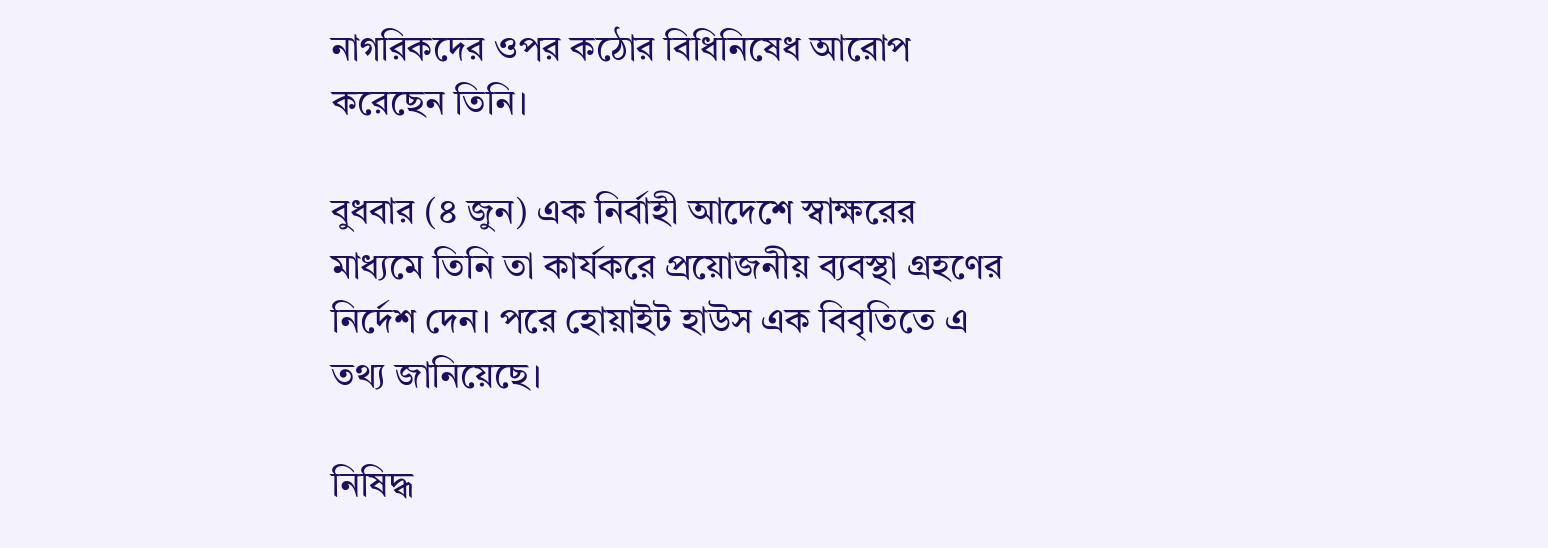নাগরিকদের ওপর কঠোর বিধিনিষেধ আরোপ করেছেন তিনি।

বুধবার (৪ জুন) এক নির্বাহী আদেশে স্বাক্ষরের মাধ্যমে তিনি তা কার্যকরে প্রয়োজনীয় ব্যবস্থা গ্রহণের নির্দেশ দেন। পরে হোয়াইট হাউস এক বিবৃতিতে এ তথ্য জানিয়েছে।

নিষিদ্ধ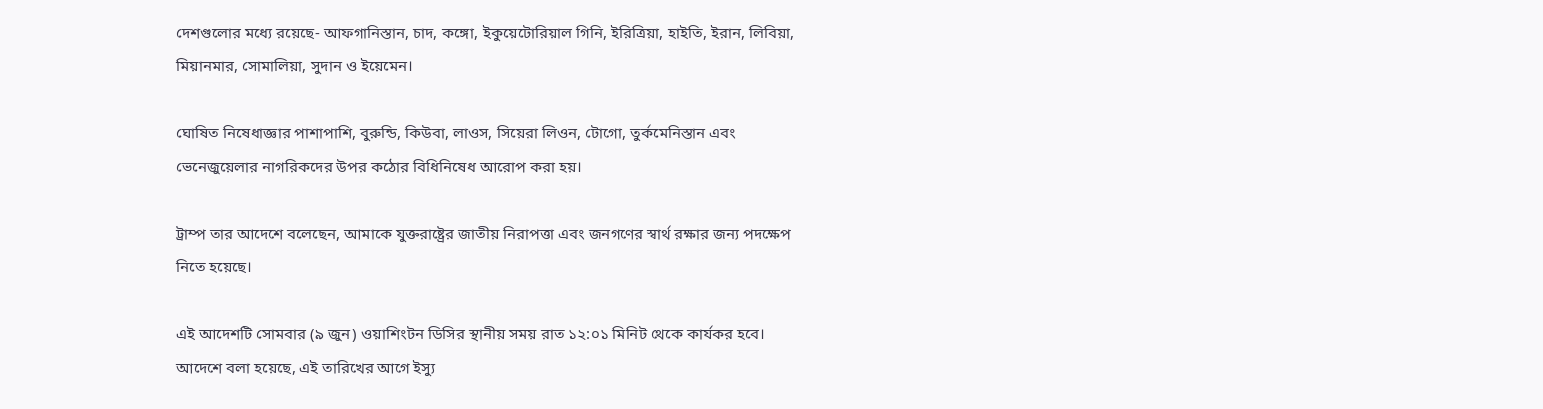দেশগুলোর মধ্যে রয়েছে- আফগানিস্তান, চাদ, কঙ্গো, ইকুয়েটোরিয়াল গিনি, ইরিত্রিয়া, হাইতি, ইরান, লিবিয়া, মিয়ানমার, সোমালিয়া, সুদান ও ইয়েমেন।

ঘোষিত নিষেধাজ্ঞার পাশাপাশি, বুরুন্ডি, কিউবা, লাওস, সিয়েরা লিওন, টোগো, তুর্কমেনিস্তান এবং ভেনেজুয়েলার নাগরিকদের উপর কঠোর বিধিনিষেধ আরোপ করা হয়।

ট্রাম্প তার আদেশে বলেছেন, আমাকে যুক্তরাষ্ট্রের জাতীয় নিরাপত্তা এবং জনগণের স্বার্থ রক্ষার জন্য পদক্ষেপ নিতে হয়েছে।

এই আদেশটি সোমবার (৯ জুন) ওয়াশিংটন ডিসির স্থানীয় সময় রাত ১২:০১ মিনিট থেকে কার্যকর হবে। আদেশে বলা হয়েছে, এই তারিখের আগে ইস্যু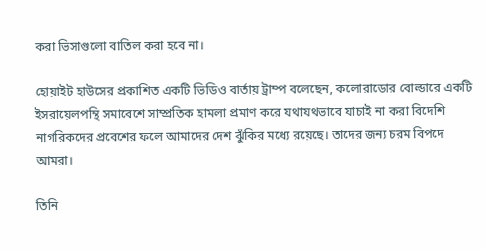করা ভিসাগুলো বাতিল করা হবে না।

হোয়াইট হাউসের প্রকাশিত একটি ভিডিও বার্তায় ট্রাম্প বলেছেন, কলোরাডোর বোল্ডারে একটি ইসরায়েলপন্থি সমাবেশে সাম্প্রতিক হামলা প্রমাণ করে যথাযথভাবে যাচাই না করা বিদেশি নাগরিকদের প্রবেশের ফলে আমাদের দেশ ঝুঁকির মধ্যে রয়েছে। তাদের জন্য চরম বিপদে আমরা।

তিনি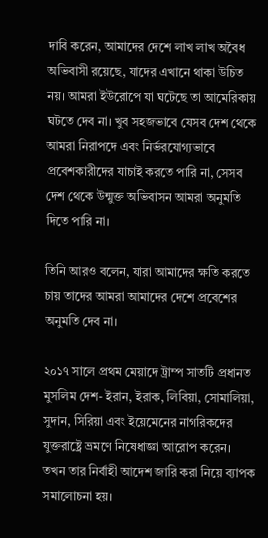দাবি করেন, আমাদের দেশে লাখ লাখ অবৈধ অভিবাসী রয়েছে, যাদের এখানে থাকা উচিত নয়। আমরা ইউরোপে যা ঘটেছে তা আমেরিকায় ঘটতে দেব না। খুব সহজভাবে যেসব দেশ থেকে আমরা নিরাপদে এবং নির্ভরযোগ্যভাবে প্রবেশকারীদের যাচাই করতে পারি না, সেসব দেশ থেকে উন্মুক্ত অভিবাসন আমরা অনুমতি দিতে পারি না।

তিনি আরও বলেন, যারা আমাদের ক্ষতি করতে চায় তাদের আমরা আমাদের দেশে প্রবেশের অনুমতি দেব না।

২০১৭ সালে প্রথম মেয়াদে ট্রাম্প সাতটি প্রধানত মুসলিম দেশ- ইরান, ইরাক, লিবিয়া, সোমালিয়া, সুদান, সিরিয়া এবং ইয়েমেনের নাগরিকদের যুক্তরাষ্ট্রে ভ্রমণে নিষেধাজ্ঞা আরোপ করেন। তখন তার নির্বাহী আদেশ জারি করা নিয়ে ব্যাপক সমালোচনা হয়।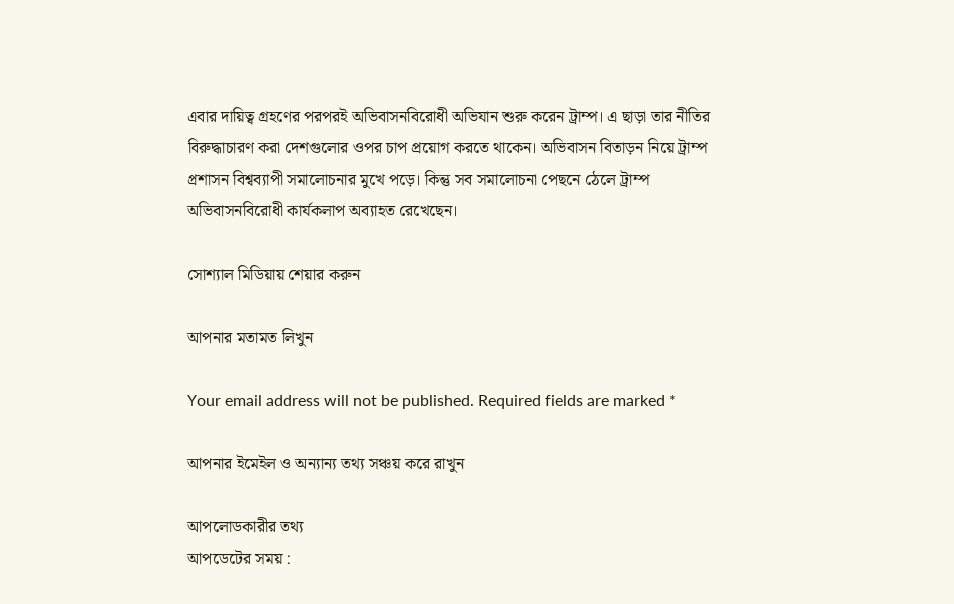এবার দায়িত্ব গ্রহণের পরপরই অভিবাসনবিরোধী অভিযান শুরু করেন ট্রাম্প। এ ছাড়া তার নীতির বিরুদ্ধাচারণ করা দেশগুলোর ওপর চাপ প্রয়োগ করতে থাকেন। অভিবাসন বিতাড়ন নিয়ে ট্রাম্প প্রশাসন বিশ্বব্যাপী সমালোচনার মুখে পড়ে। কিন্তু সব সমালোচনা পেছনে ঠেলে ট্রাম্প অভিবাসনবিরোধী কার্যকলাপ অব্যাহত রেখেছেন।

সোশ্যাল মিডিয়ায় শেয়ার করুন

আপনার মতামত লিখুন

Your email address will not be published. Required fields are marked *

আপনার ইমেইল ও অন্যান্য তথ্য সঞ্চয় করে রাখুন

আপলোডকারীর তথ্য
আপডেটের সময় :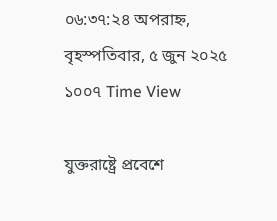০৬:৩৭:২৪ অপরাহ্ন, বৃহস্পতিবার, ৫ জুন ২০২৫
১০০৭ Time View

যুক্তরাষ্ট্রে প্রবেশে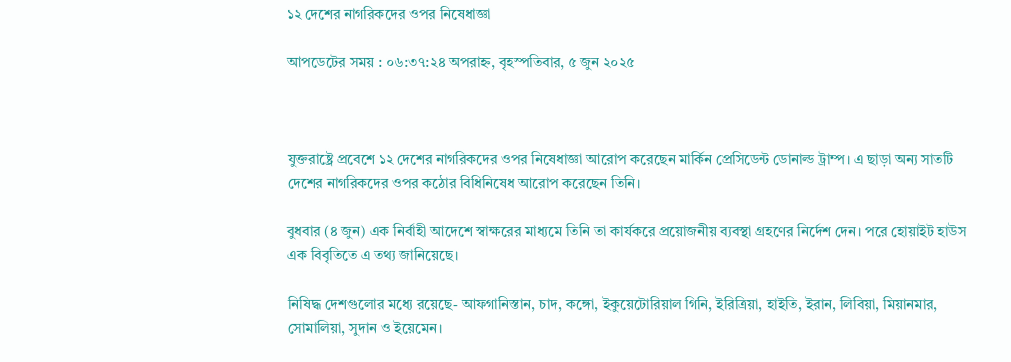১২ দেশের নাগরিকদের ওপর নিষেধাজ্ঞা

আপডেটের সময় : ০৬:৩৭:২৪ অপরাহ্ন, বৃহস্পতিবার, ৫ জুন ২০২৫



যুক্তরাষ্ট্রে প্রবেশে ১২ দেশের নাগরিকদের ওপর নিষেধাজ্ঞা আরোপ করেছেন মার্কিন প্রেসিডেন্ট ডোনাল্ড ট্রাম্প। এ ছাড়া অন্য সাতটি দেশের নাগরিকদের ওপর কঠোর বিধিনিষেধ আরোপ করেছেন তিনি।

বুধবার (৪ জুন) এক নির্বাহী আদেশে স্বাক্ষরের মাধ্যমে তিনি তা কার্যকরে প্রয়োজনীয় ব্যবস্থা গ্রহণের নির্দেশ দেন। পরে হোয়াইট হাউস এক বিবৃতিতে এ তথ্য জানিয়েছে।

নিষিদ্ধ দেশগুলোর মধ্যে রয়েছে- আফগানিস্তান, চাদ, কঙ্গো, ইকুয়েটোরিয়াল গিনি, ইরিত্রিয়া, হাইতি, ইরান, লিবিয়া, মিয়ানমার, সোমালিয়া, সুদান ও ইয়েমেন।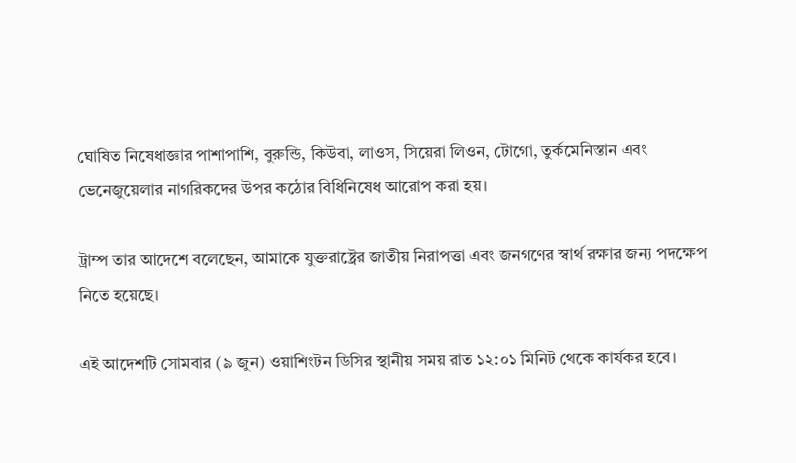ঘোষিত নিষেধাজ্ঞার পাশাপাশি, বুরুন্ডি, কিউবা, লাওস, সিয়েরা লিওন, টোগো, তুর্কমেনিস্তান এবং ভেনেজুয়েলার নাগরিকদের উপর কঠোর বিধিনিষেধ আরোপ করা হয়।

ট্রাম্প তার আদেশে বলেছেন, আমাকে যুক্তরাষ্ট্রের জাতীয় নিরাপত্তা এবং জনগণের স্বার্থ রক্ষার জন্য পদক্ষেপ নিতে হয়েছে।

এই আদেশটি সোমবার (৯ জুন) ওয়াশিংটন ডিসির স্থানীয় সময় রাত ১২:০১ মিনিট থেকে কার্যকর হবে।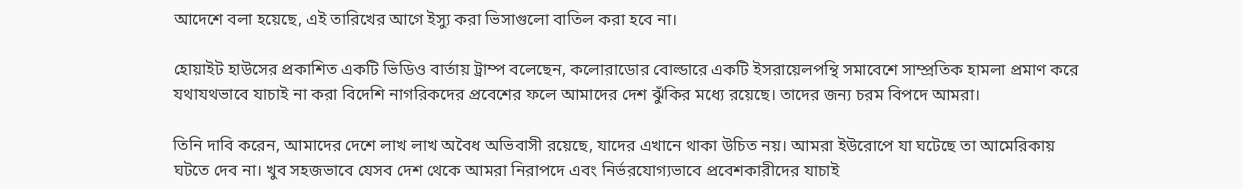আদেশে বলা হয়েছে, এই তারিখের আগে ইস্যু করা ভিসাগুলো বাতিল করা হবে না।

হোয়াইট হাউসের প্রকাশিত একটি ভিডিও বার্তায় ট্রাম্প বলেছেন, কলোরাডোর বোল্ডারে একটি ইসরায়েলপন্থি সমাবেশে সাম্প্রতিক হামলা প্রমাণ করে যথাযথভাবে যাচাই না করা বিদেশি নাগরিকদের প্রবেশের ফলে আমাদের দেশ ঝুঁকির মধ্যে রয়েছে। তাদের জন্য চরম বিপদে আমরা।

তিনি দাবি করেন, আমাদের দেশে লাখ লাখ অবৈধ অভিবাসী রয়েছে, যাদের এখানে থাকা উচিত নয়। আমরা ইউরোপে যা ঘটেছে তা আমেরিকায় ঘটতে দেব না। খুব সহজভাবে যেসব দেশ থেকে আমরা নিরাপদে এবং নির্ভরযোগ্যভাবে প্রবেশকারীদের যাচাই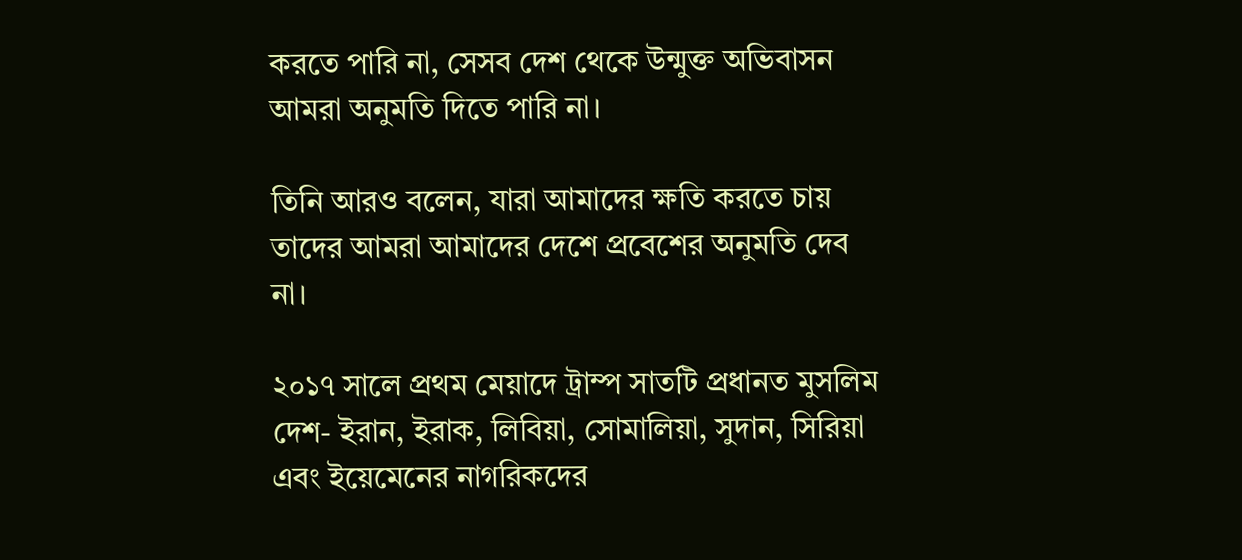করতে পারি না, সেসব দেশ থেকে উন্মুক্ত অভিবাসন আমরা অনুমতি দিতে পারি না।

তিনি আরও বলেন, যারা আমাদের ক্ষতি করতে চায় তাদের আমরা আমাদের দেশে প্রবেশের অনুমতি দেব না।

২০১৭ সালে প্রথম মেয়াদে ট্রাম্প সাতটি প্রধানত মুসলিম দেশ- ইরান, ইরাক, লিবিয়া, সোমালিয়া, সুদান, সিরিয়া এবং ইয়েমেনের নাগরিকদের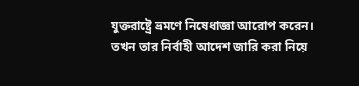যুক্তরাষ্ট্রে ভ্রমণে নিষেধাজ্ঞা আরোপ করেন। তখন তার নির্বাহী আদেশ জারি করা নিয়ে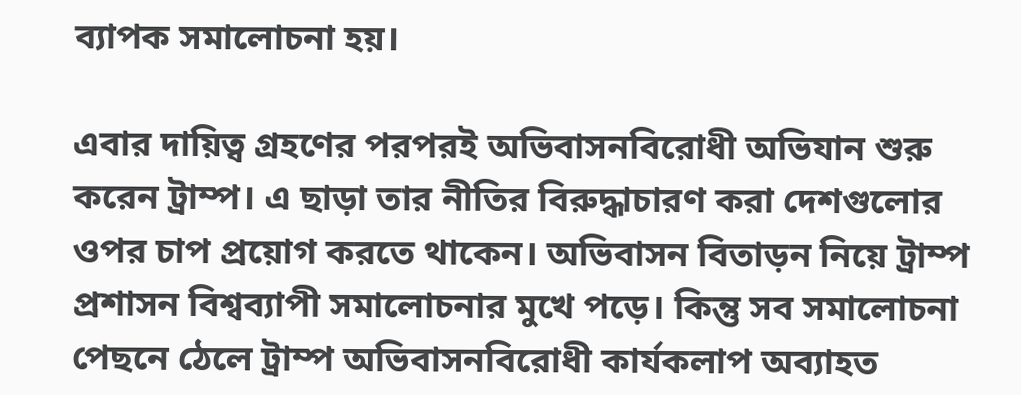ব্যাপক সমালোচনা হয়।

এবার দায়িত্ব গ্রহণের পরপরই অভিবাসনবিরোধী অভিযান শুরু করেন ট্রাম্প। এ ছাড়া তার নীতির বিরুদ্ধাচারণ করা দেশগুলোর ওপর চাপ প্রয়োগ করতে থাকেন। অভিবাসন বিতাড়ন নিয়ে ট্রাম্প প্রশাসন বিশ্বব্যাপী সমালোচনার মুখে পড়ে। কিন্তু সব সমালোচনা পেছনে ঠেলে ট্রাম্প অভিবাসনবিরোধী কার্যকলাপ অব্যাহত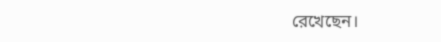রেখেছেন।